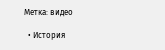Метка: видео

  • История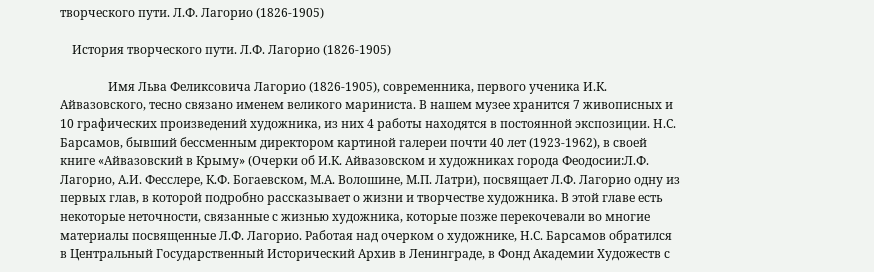творческого пути. Л.Ф. Лагорио (1826-1905)

    История творческого пути. Л.Ф. Лагорио (1826-1905)

                Имя Льва Феликсовича Лагорио (1826-1905), современника, первого ученика И.К. Айвазовского, тесно связано именем великого мариниста. В нашем музее хранится 7 живописных и 10 графических произведений художника, из них 4 работы находятся в постоянной экспозиции. Н.С. Барсамов, бывший бессменным директором картиной галереи почти 40 лет (1923-1962), в своей книге «Айвазовский в Крыму» (Очерки об И.К. Айвазовском и художниках города Феодосии:Л.Ф. Лагорио, А.И. Фесслере, К.Ф. Богаевском, М.А. Волошине, М.П. Латри), посвящает Л.Ф. Лагорио одну из первых глав, в которой подробно рассказывает о жизни и творчестве художника. В этой главе есть некоторые неточности, связанные с жизнью художника, которые позже перекочевали во многие материалы посвященные Л.Ф. Лагорио. Работая над очерком о художнике, Н.С. Барсамов обратился в Центральный Государственный Исторический Архив в Ленинграде, в Фонд Академии Художеств с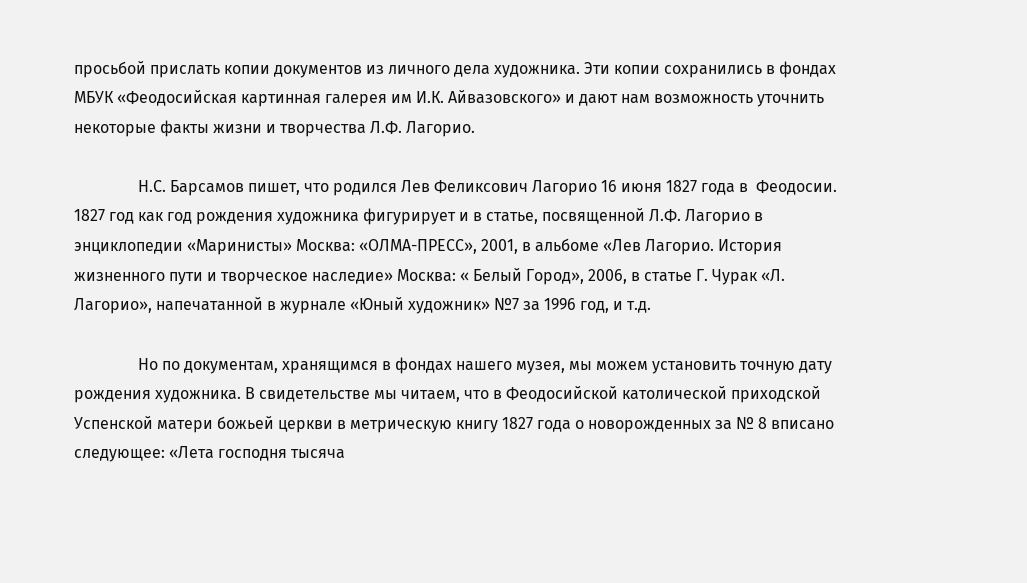просьбой прислать копии документов из личного дела художника. Эти копии сохранились в фондах МБУК «Феодосийская картинная галерея им И.К. Айвазовского» и дают нам возможность уточнить некоторые факты жизни и творчества Л.Ф. Лагорио.

                Н.С. Барсамов пишет, что родился Лев Феликсович Лагорио 16 июня 1827 года в  Феодосии. 1827 год как год рождения художника фигурирует и в статье, посвященной Л.Ф. Лагорио в энциклопедии «Маринисты» Москва: «ОЛМА-ПРЕСС», 2001, в альбоме «Лев Лагорио. История жизненного пути и творческое наследие» Москва: « Белый Город», 2006, в статье Г. Чурак «Л. Лагорио», напечатанной в журнале «Юный художник» №7 за 1996 год, и т.д.

                Но по документам, хранящимся в фондах нашего музея, мы можем установить точную дату рождения художника. В свидетельстве мы читаем, что в Феодосийской католической приходской Успенской матери божьей церкви в метрическую книгу 1827 года о новорожденных за № 8 вписано следующее: «Лета господня тысяча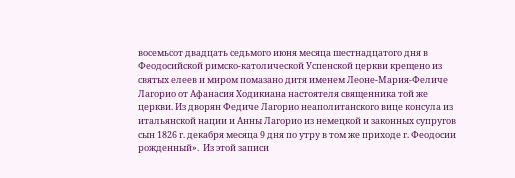восемьсот двадцать седьмого июня месяца шестнадцатого дня в Феодосийской римско-католической Успенской церкви крещено из святых елеев и миром помазано дитя именем Леоне-Мария-Феличе Лагорио от Афанасия Ходикиана настоятеля священника той же церкви. Из дворян Федиче Лагорио неаполитанского вице консула из итальянской нации и Анны Лагорио из немецкой и законных супругов сын 1826 г. декабря месяца 9 дня по утру в том же приходе г. Феодосии рожденный».  Из этой записи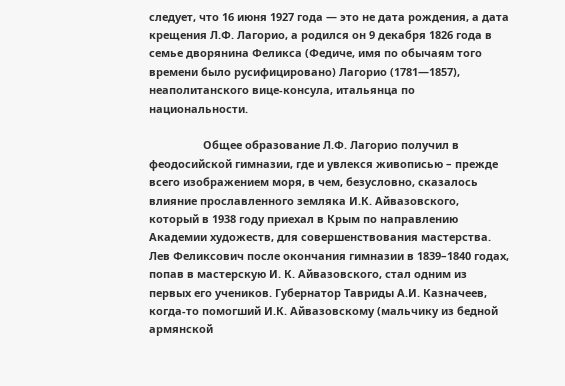следует, что 16 июня 1927 года — это не дата рождения, а дата крещения Л.Ф. Лагорио, а родился он 9 декабря 1826 года в семье дворянина Феликса (Федиче, имя по обычаям того времени было русифицировано) Лагорио (1781—1857), неаполитанского вице-консула, итальянца по национальности.

                  Общее образование Л.Ф. Лагорио получил в феодосийской гимназии, где и увлекся живописью – прежде всего изображением моря, в чем, безусловно, сказалось влияние прославленного земляка И.К. Айвазовского, который в 1938 году приехал в Крым по направлению Академии художеств, для совершенствования мастерства. Лев Феликсович после окончания гимназии в 1839–1840 годах, попав в мастерскую И. К. Айвазовского, стал одним из первых его учеников. Губернатор Тавриды А.И. Казначеев, когда-то помогший И.К. Айвазовскому (мальчику из бедной армянской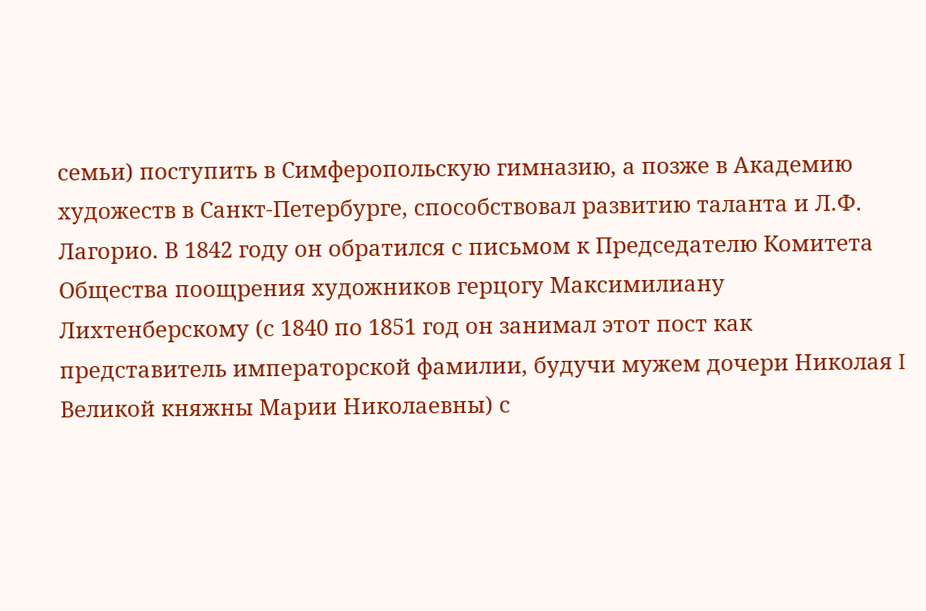семьи) поступить в Симферопольскую гимназию, а позже в Академию художеств в Санкт-Петербурге, способствовал развитию таланта и Л.Ф. Лагорио. В 1842 году он обратился с письмом к Председателю Комитета Общества поощрения художников герцогу Максимилиану Лихтенберскому (с 1840 по 1851 год он занимал этот пост как представитель императорской фамилии, будучи мужем дочери Николая I Великой княжны Марии Николаевны) с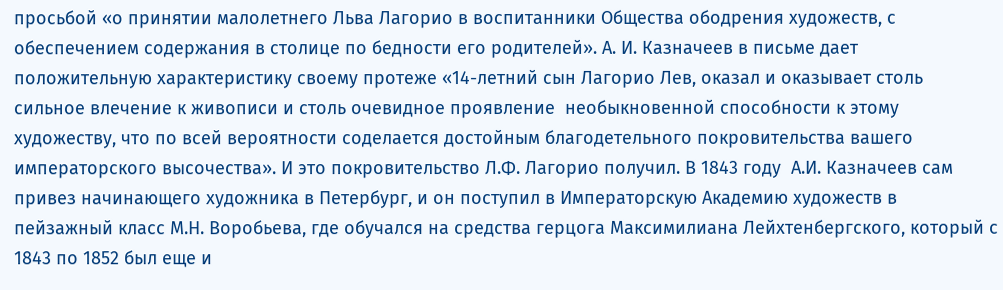просьбой «о принятии малолетнего Льва Лагорио в воспитанники Общества ободрения художеств, с обеспечением содержания в столице по бедности его родителей». А. И. Казначеев в письме дает положительную характеристику своему протеже «14-летний сын Лагорио Лев, оказал и оказывает столь сильное влечение к живописи и столь очевидное проявление  необыкновенной способности к этому художеству, что по всей вероятности соделается достойным благодетельного покровительства вашего императорского высочества». И это покровительство Л.Ф. Лагорио получил. В 1843 году  А.И. Казначеев сам привез начинающего художника в Петербург, и он поступил в Императорскую Академию художеств в пейзажный класс М.Н. Воробьева, где обучался на средства герцога Максимилиана Лейхтенбергского, который с 1843 по 1852 был еще и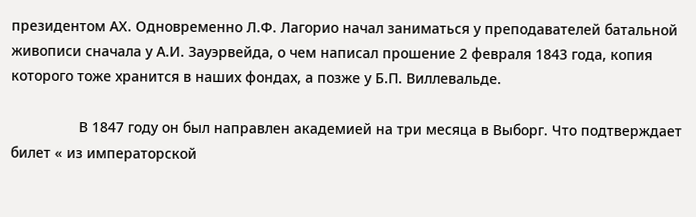президентом АХ. Одновременно Л.Ф. Лагорио начал заниматься у преподавателей батальной живописи сначала у А.И. Зауэрвейда, о чем написал прошение 2 февраля 1843 года, копия которого тоже хранится в наших фондах, а позже у Б.П. Виллевальде.

                 В 1847 году он был направлен академией на три месяца в Выборг. Что подтверждает билет « из императорской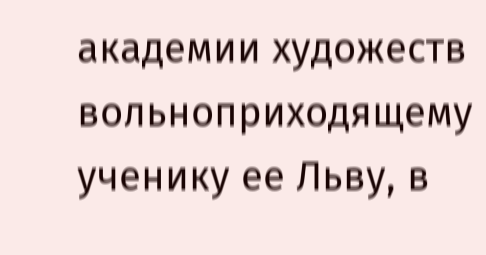академии художеств вольноприходящему ученику ее Льву, в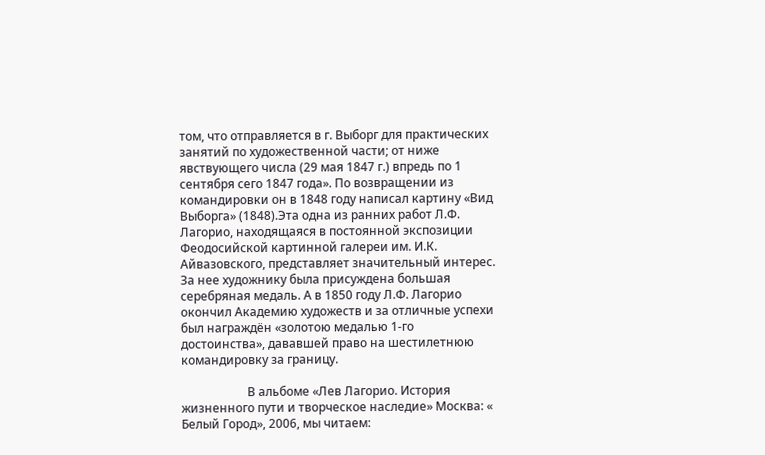том, что отправляется в г. Выборг для практических занятий по художественной части; от ниже явствующего числа (29 мая 1847 г.) впредь по 1 сентября сего 1847 года». По возвращении из командировки он в 1848 году написал картину «Вид Выборга» (1848).Эта одна из ранних работ Л.Ф. Лагорио, находящаяся в постоянной экспозиции Феодосийской картинной галереи им. И.К. Айвазовского, представляет значительный интерес. За нее художнику была присуждена большая серебряная медаль. А в 1850 году Л.Ф. Лагорио окончил Академию художеств и за отличные успехи был награждён «золотою медалью 1-го достоинства», дававшей право на шестилетнюю командировку за границу.

                      В альбоме «Лев Лагорио. История жизненного пути и творческое наследие» Москва: « Белый Город», 2006, мы читаем: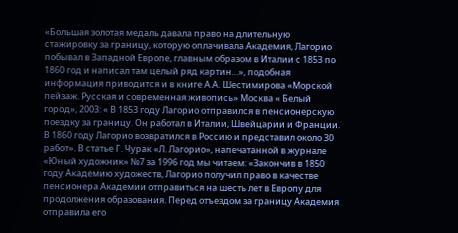«Большая золотая медаль давала право на длительную стажировку за границу, которую оплачивала Академия, Лагорио побывал в Западной Европе, главным образом в Италии с 1853 по 1860 год и написал там целый ряд картин…», подобная информация приводится и в книге А.А. Шестимирова «Морской пейзаж. Русская и современная живопись» Москва « Белый город», 2003: « В 1853 году Лагорио отправился в пенсионерскую поездку за границу. Он работал в Италии, Швейцарии и Франции. В 1860 году Лагорио возвратился в Россию и представил около 30 работ». В статье Г. Чурак «Л. Лагорио», напечатанной в журнале «Юный художник» №7 за 1996 год мы читаем: «Закончив в 1850 году Академию художеств, Лагорио получил право в качестве пенсионера Академии отправиться на шесть лет в Европу для продолжения образования. Перед отъездом за границу Академия отправила его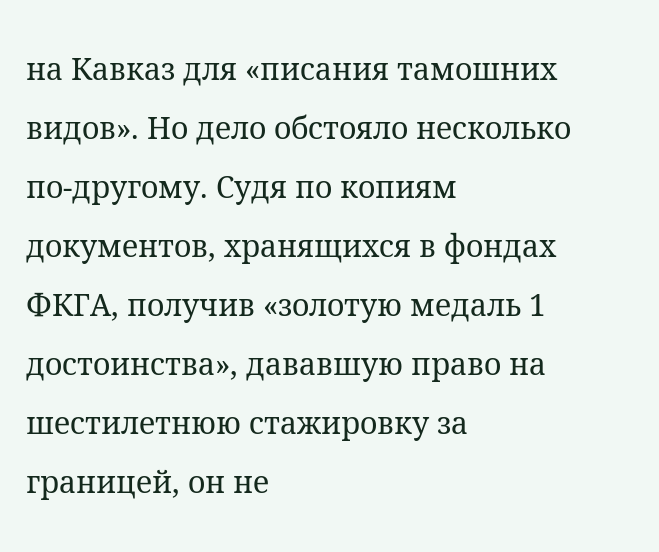на Кавказ для «писания тамошних видов». Но дело обстояло несколько по-другому. Судя по копиям документов, хранящихся в фондах ФКГА, получив «золотую медаль 1 достоинства», дававшую право на шестилетнюю стажировку за границей, он не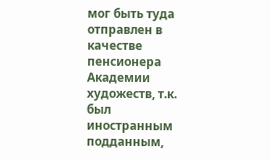мог быть туда отправлен в качестве пенсионера Академии художеств, т.к. был иностранным подданным,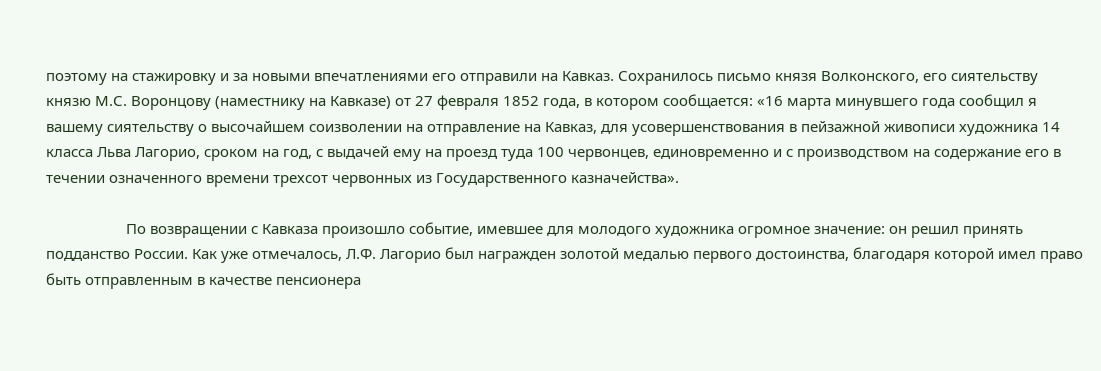поэтому на стажировку и за новыми впечатлениями его отправили на Кавказ. Сохранилось письмо князя Волконского, его сиятельству князю М.С. Воронцову (наместнику на Кавказе) от 27 февраля 1852 года, в котором сообщается: «16 марта минувшего года сообщил я вашему сиятельству о высочайшем соизволении на отправление на Кавказ, для усовершенствования в пейзажной живописи художника 14 класса Льва Лагорио, сроком на год, с выдачей ему на проезд туда 100 червонцев, единовременно и с производством на содержание его в течении означенного времени трехсот червонных из Государственного казначейства».

                    По возвращении с Кавказа произошло событие, имевшее для молодого художника огромное значение: он решил принять подданство России. Как уже отмечалось, Л.Ф. Лагорио был награжден золотой медалью первого достоинства, благодаря которой имел право быть отправленным в качестве пенсионера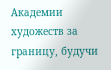Академии художеств за границу, будучи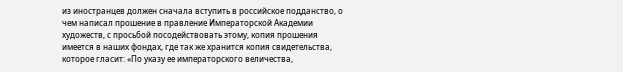из иностранцев должен сначала вступить в российское подданство, о чем написал прошение в правление Императорской Академии художеств, с просьбой посодействовать этому, копия прошения имеется в наших фондах, где так же хранится копия свидетельства, которое гласит: «По указу ее императорского величества,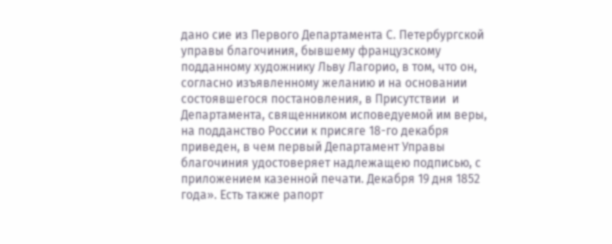дано сие из Первого Департамента С. Петербургской управы благочиния, бывшему французскому подданному художнику Льву Лагорио, в том, что он, согласно изъявленному желанию и на основании состоявшегося постановления, в Присутствии  и Департамента, священником исповедуемой им веры, на подданство России к присяге 18-го декабря приведен, в чем первый Департамент Управы благочиния удостоверяет надлежащею подписью, с приложением казенной печати. Декабря 19 дня 1852 года». Есть также рапорт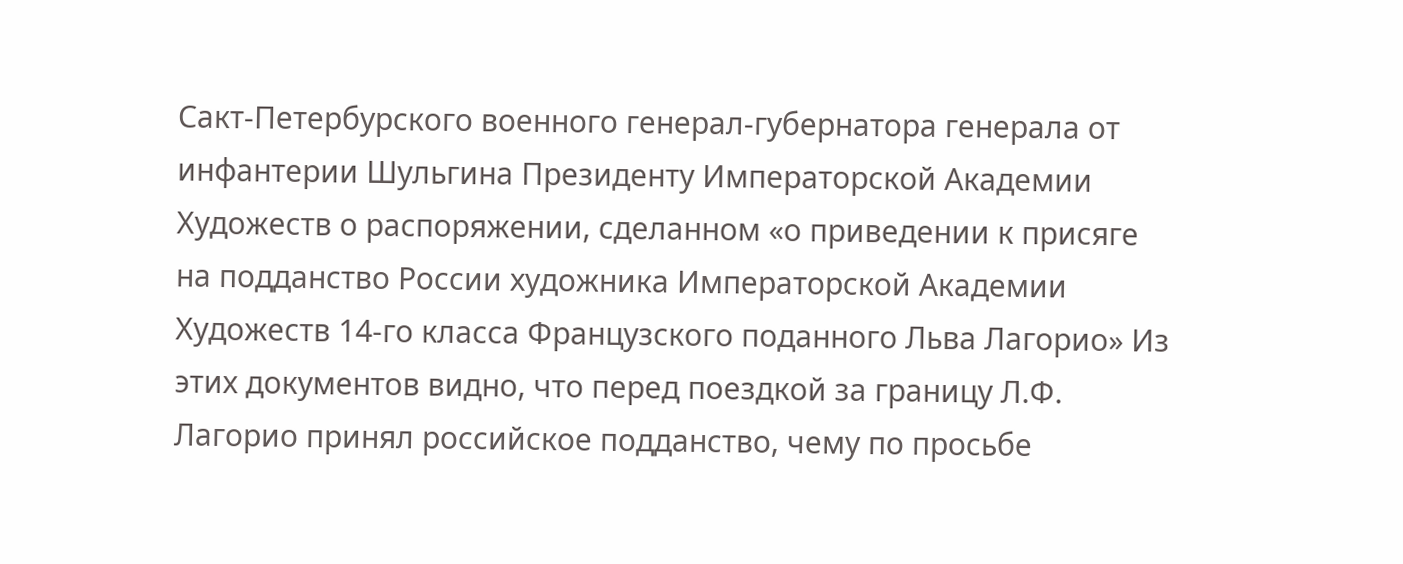Сакт-Петербурского военного генерал-губернатора генерала от инфантерии Шульгина Президенту Императорской Академии Художеств о распоряжении, сделанном «о приведении к присяге на подданство России художника Императорской Академии Художеств 14-го класса Французского поданного Льва Лагорио» Из этих документов видно, что перед поездкой за границу Л.Ф. Лагорио принял российское подданство, чему по просьбе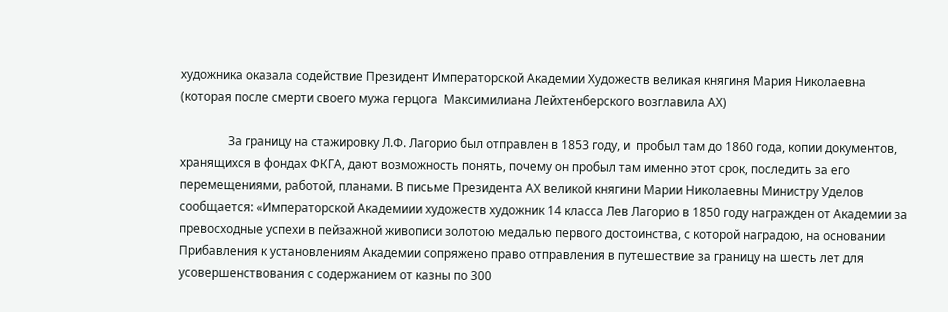художника оказала содействие Президент Императорской Академии Художеств великая княгиня Мария Николаевна (которая после смерти своего мужа герцога  Максимилиана Лейхтенберского возглавила АХ)

                За границу на стажировку Л.Ф. Лагорио был отправлен в 1853 году, и  пробыл там до 1860 года, копии документов, хранящихся в фондах ФКГА, дают возможность понять, почему он пробыл там именно этот срок, последить за его перемещениями, работой, планами. В письме Президента АХ великой княгини Марии Николаевны Министру Уделов сообщается: «Императорской Академиии художеств художник 14 класса Лев Лагорио в 1850 году награжден от Академии за превосходные успехи в пейзажной живописи золотою медалью первого достоинства, с которой наградою, на основании Прибавления к установлениям Академии сопряжено право отправления в путешествие за границу на шесть лет для усовершенствования с содержанием от казны по 300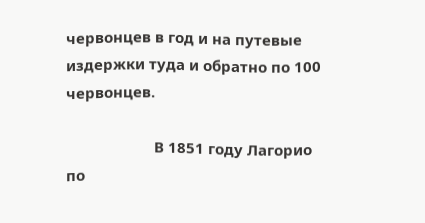червонцев в год и на путевые издержки туда и обратно по 100 червонцев.

                      В 1851 году Лагорио по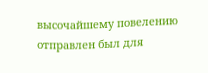высочайшему повелению отправлен был для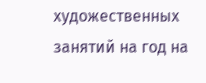художественных занятий на год на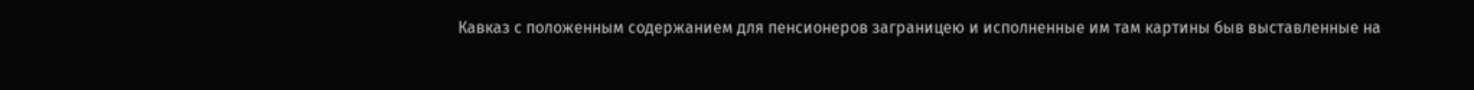Кавказ с положенным содержанием для пенсионеров заграницею и исполненные им там картины быв выставленные на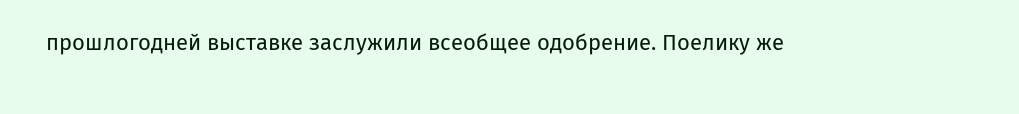прошлогодней выставке заслужили всеобщее одобрение. Поелику же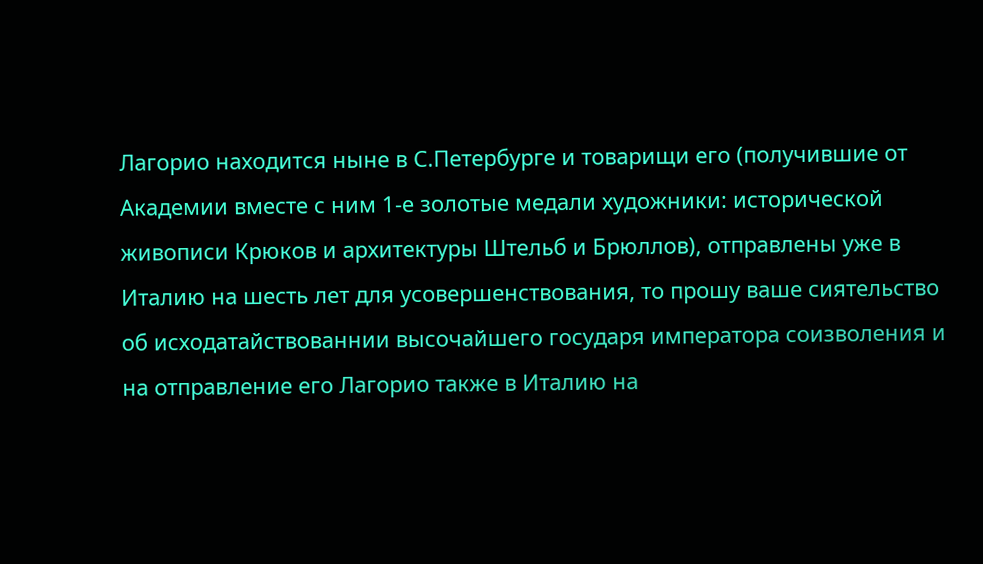Лагорио находится ныне в С.Петербурге и товарищи его (получившие от Академии вместе с ним 1-е золотые медали художники: исторической живописи Крюков и архитектуры Штельб и Брюллов), отправлены уже в Италию на шесть лет для усовершенствования, то прошу ваше сиятельство об исходатайствованнии высочайшего государя императора соизволения и на отправление его Лагорио также в Италию на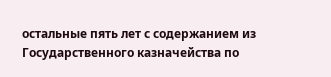остальные пять лет с содержанием из Государственного казначейства по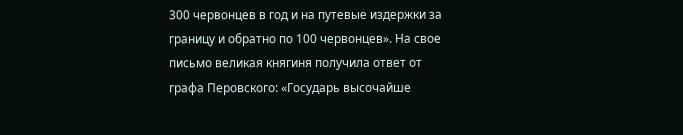300 червонцев в год и на путевые издержки за границу и обратно по 100 червонцев». На свое письмо великая княгиня получила ответ от графа Перовского: «Государь высочайше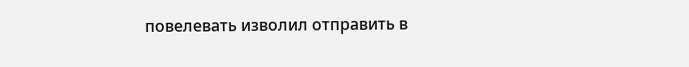повелевать изволил отправить в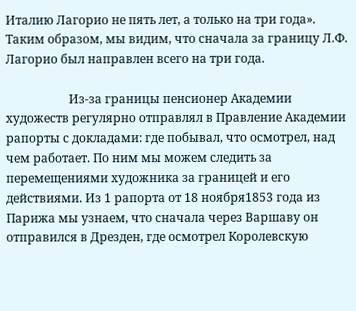Италию Лагорио не пять лет, а только на три года». Таким образом, мы видим, что сначала за границу Л.Ф. Лагорио был направлен всего на три года.

                     Из-за границы пенсионер Академии художеств регулярно отправлял в Правление Академии рапорты с докладами: где побывал, что осмотрел, над чем работает. По ним мы можем следить за перемещениями художника за границей и его действиями. Из 1 рапорта от 18 ноября1853 года из Парижа мы узнаем, что сначала через Варшаву он отправился в Дрезден, где осмотрел Королевскую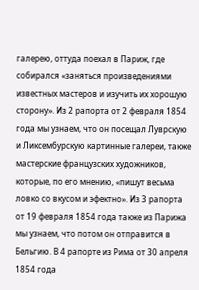галерею, оттуда поехал в Париж, где собирался «заняться произведениями известных мастеров и изучить их хорошую сторону». Из 2 рапорта от 2 февраля 1854 года мы узнаем, что он посещал Луврскую и Ликсембурскую картинные галереи, также мастерские французских художников, которые, по его мнению, «пишут весьма ловко со вкусом и эфектно». Из 3 рапорта от 19 февраля 1854 года также из Парижа мы узнаем, что потом он отправится в Бельгию. В 4 рапорте из Рима от 30 апреля 1854 года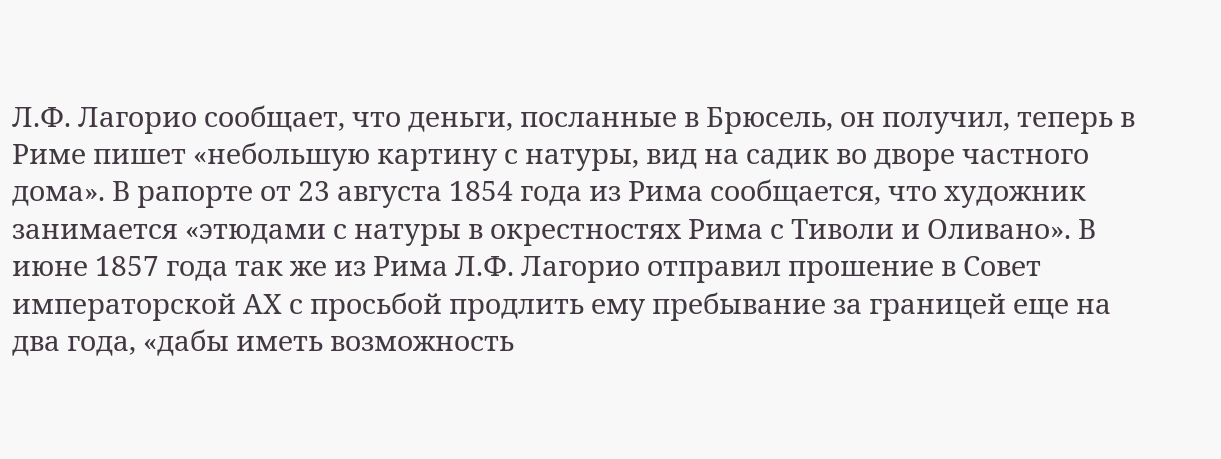Л.Ф. Лагорио сообщает, что деньги, посланные в Брюсель, он получил, теперь в Риме пишет «небольшую картину с натуры, вид на садик во дворе частного дома». В рапорте от 23 августа 1854 года из Рима сообщается, что художник занимается «этюдами с натуры в окрестностях Рима с Тиволи и Оливано». В июне 1857 года так же из Рима Л.Ф. Лагорио отправил прошение в Совет императорской АХ с просьбой продлить ему пребывание за границей еще на два года, «дабы иметь возможность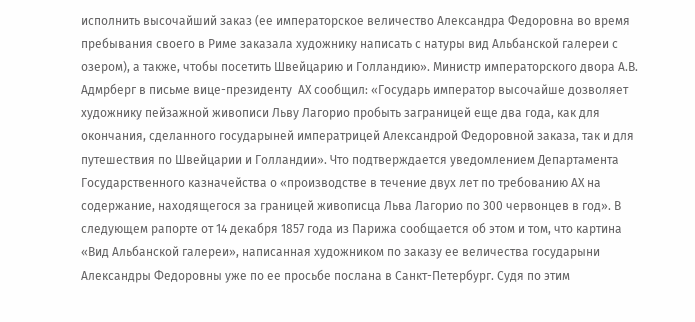исполнить высочайший заказ (ее императорское величество Александра Федоровна во время пребывания своего в Риме заказала художнику написать с натуры вид Альбанской галереи с озером), а также, чтобы посетить Швейцарию и Голландию». Министр императорского двора А.В. Адмрберг в письме вице-президенту  АХ сообщил: «Государь император высочайше дозволяет  художнику пейзажной живописи Льву Лагорио пробыть заграницей еще два года, как для окончания, сделанного государыней императрицей Александрой Федоровной заказа, так и для путешествия по Швейцарии и Голландии». Что подтверждается уведомлением Департамента Государственного казначейства о «производстве в течение двух лет по требованию АХ на содержание, находящегося за границей живописца Льва Лагорио по 300 червонцев в год». В следующем рапорте от 14 декабря 1857 года из Парижа сообщается об этом и том, что картина «Вид Альбанской галереи», написанная художником по заказу ее величества государыни Александры Федоровны уже по ее просьбе послана в Санкт-Петербург. Судя по этим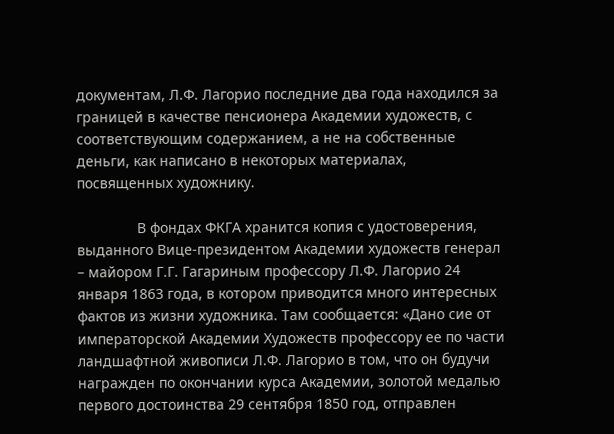документам, Л.Ф. Лагорио последние два года находился за границей в качестве пенсионера Академии художеств, с соответствующим содержанием, а не на собственные деньги, как написано в некоторых материалах, посвященных художнику.

               В фондах ФКГА хранится копия с удостоверения, выданного Вице-президентом Академии художеств генерал – майором Г.Г. Гагариным профессору Л.Ф. Лагорио 24 января 1863 года, в котором приводится много интересных фактов из жизни художника. Там сообщается: «Дано сие от императорской Академии Художеств профессору ее по части ландшафтной живописи Л.Ф. Лагорио в том, что он будучи награжден по окончании курса Академии, золотой медалью первого достоинства 29 сентября 1850 год, отправлен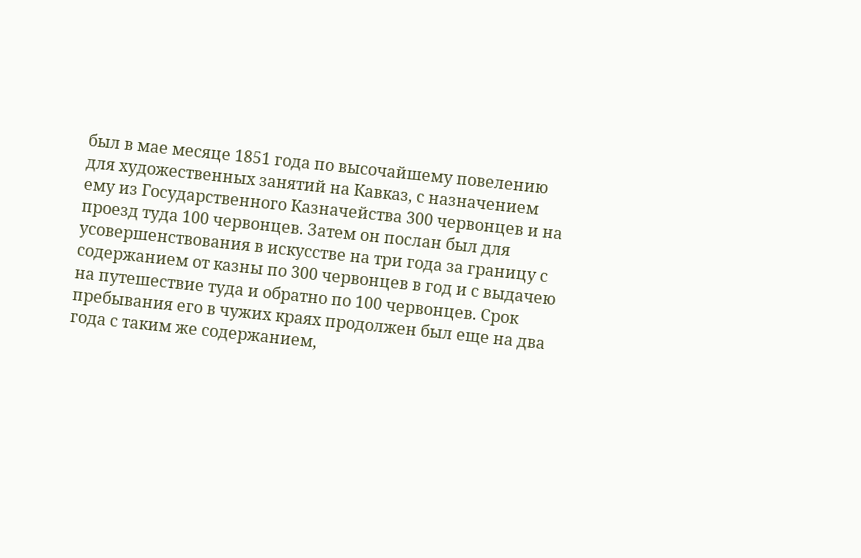был в мае месяце 1851 года по высочайшему повелению для художественных занятий на Кавказ, с назначением ему из Государственного Казначейства 300 червонцев и на проезд туда 100 червонцев. Затем он послан был для усовершенствования в искусстве на три года за границу с содержанием от казны по 300 червонцев в год и с выдачею на путешествие туда и обратно по 100 червонцев. Срок пребывания его в чужих краях продолжен был еще на два года с таким же содержанием,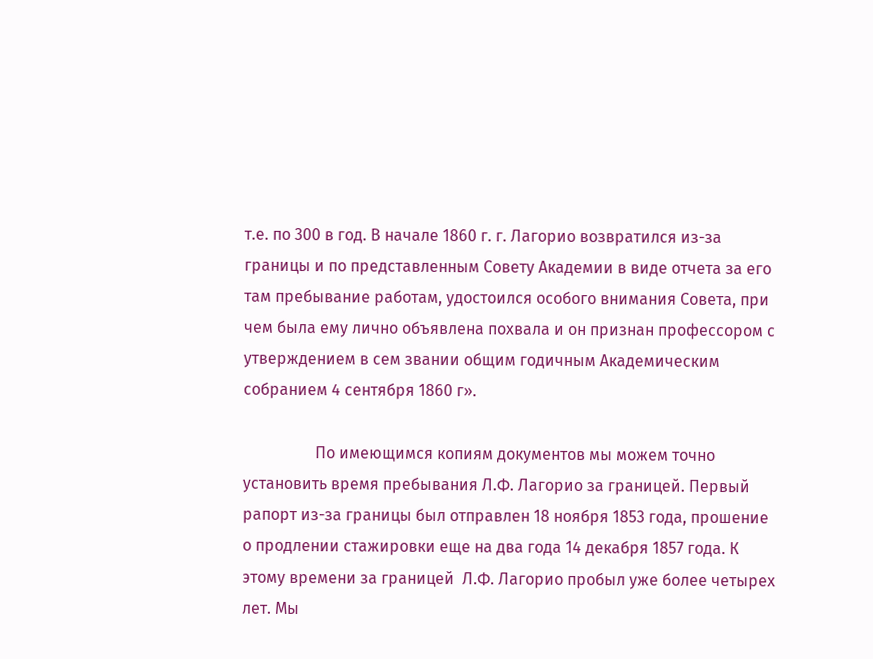т.е. по 300 в год. В начале 1860 г. г. Лагорио возвратился из-за границы и по представленным Совету Академии в виде отчета за его там пребывание работам, удостоился особого внимания Совета, при чем была ему лично объявлена похвала и он признан профессором с утверждением в сем звании общим годичным Академическим собранием 4 сентября 1860 г».

                  По имеющимся копиям документов мы можем точно установить время пребывания Л.Ф. Лагорио за границей. Первый рапорт из-за границы был отправлен 18 ноября 1853 года, прошение о продлении стажировки еще на два года 14 декабря 1857 года. К этому времени за границей  Л.Ф. Лагорио пробыл уже более четырех лет. Мы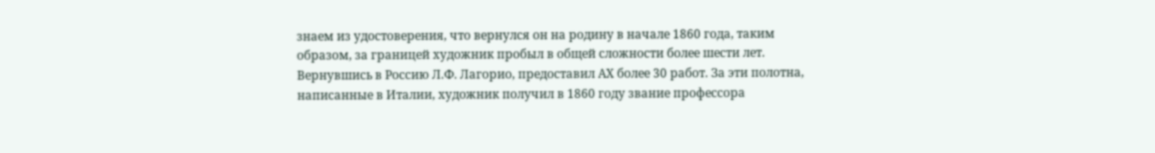знаем из удостоверения, что вернулся он на родину в начале 1860 года, таким образом, за границей художник пробыл в общей сложности более шести лет. Вернувшись в Россию Л.Ф. Лагорио, предоставил АХ более 30 работ. За эти полотна, написанные в Италии, художник получил в 1860 году звание профессора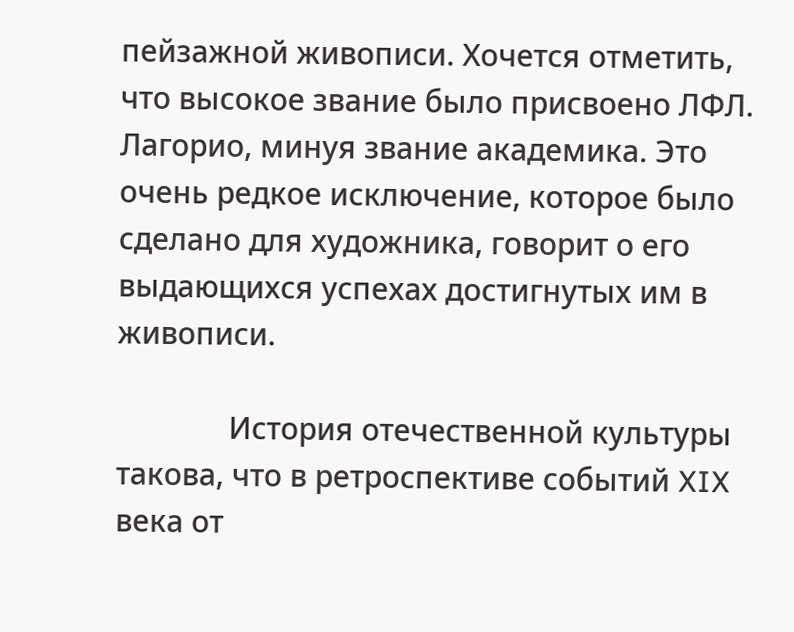пейзажной живописи. Хочется отметить, что высокое звание было присвоено ЛФЛ. Лагорио, минуя звание академика. Это очень редкое исключение, которое было сделано для художника, говорит о его выдающихся успехах достигнутых им в живописи.

              История отечественной культуры такова, что в ретроспективе событий XIX века от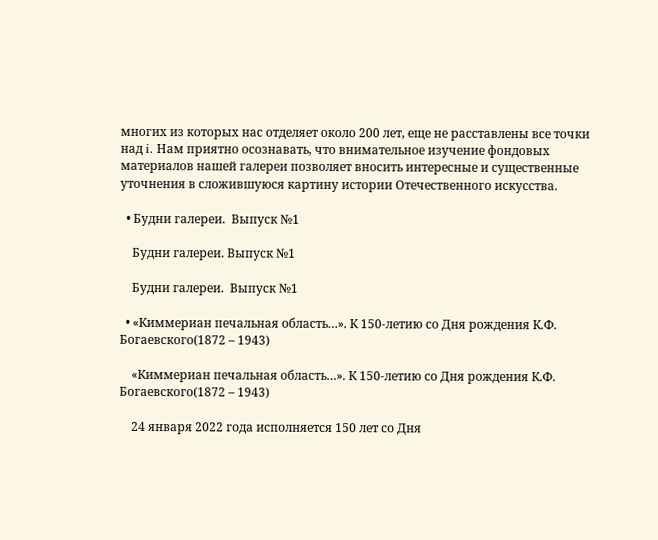многих из которых нас отделяет около 200 лет, еще не расставлены все точки над i. Нам приятно осознавать, что внимательное изучение фондовых материалов нашей галереи позволяет вносить интересные и существенные уточнения в сложившуюся картину истории Отечественного искусства.

  • Будни галереи.  Выпуск №1

    Будни галереи. Выпуск №1

    Будни галереи.  Выпуск №1

  • «Киммериан печальная область…». К 150-летию со Дня рождения К.Ф. Богаевского(1872 – 1943)

    «Киммериан печальная область…». К 150-летию со Дня рождения К.Ф. Богаевского(1872 – 1943)

    24 января 2022 года исполняется 150 лет со Дня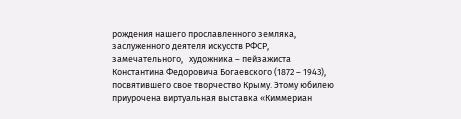рождения нашего прославленного земляка, заслуженного деятеля искусств РФСР, замечательного,   художника – пейзажиста Константина Федоровича Богаевского (1872 – 1943), посвятившего свое творчество Крыму. Этому юбилею приурочена виртуальная выставка «Киммериан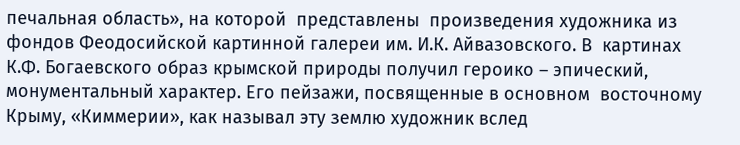печальная область», на которой  представлены  произведения художника из фондов Феодосийской картинной галереи им. И.К. Айвазовского. В  картинах К.Ф. Богаевского образ крымской природы получил героико – эпический, монументальный характер. Его пейзажи, посвященные в основном  восточному Крыму, «Киммерии», как называл эту землю художник вслед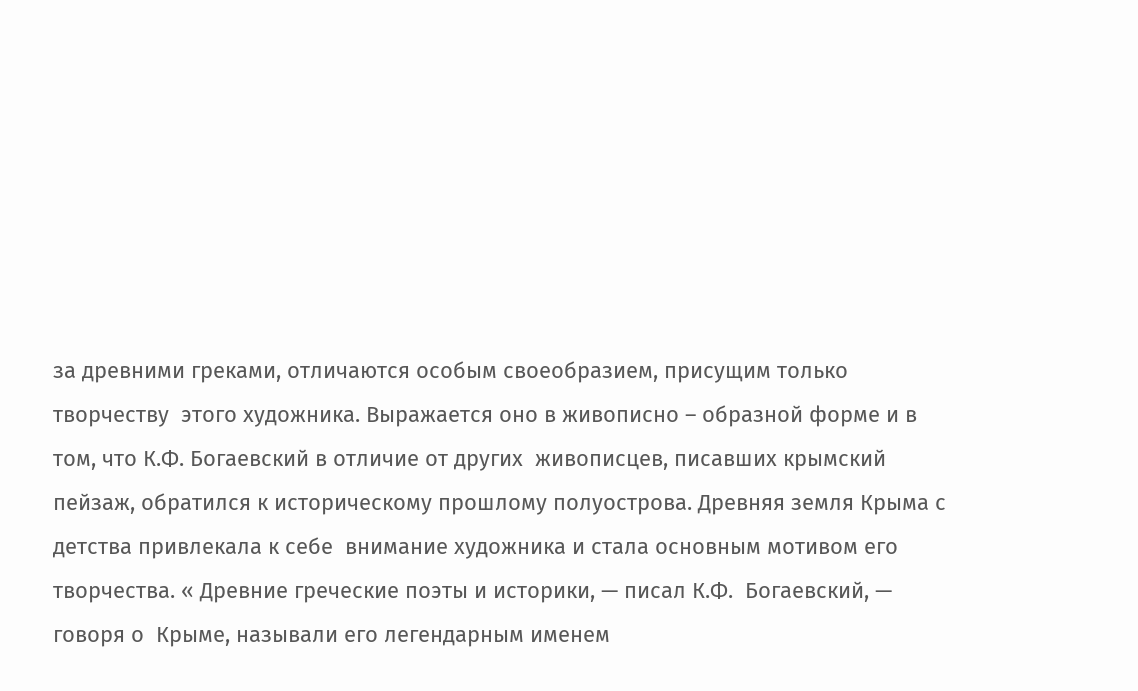за древними греками, отличаются особым своеобразием, присущим только творчеству  этого художника. Выражается оно в живописно – образной форме и в том, что К.Ф. Богаевский в отличие от других  живописцев, писавших крымский пейзаж, обратился к историческому прошлому полуострова. Древняя земля Крыма с детства привлекала к себе  внимание художника и стала основным мотивом его творчества. « Древние греческие поэты и историки, — писал К.Ф.  Богаевский, — говоря о  Крыме, называли его легендарным именем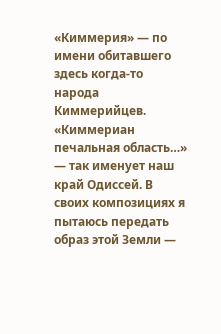«Киммерия» — по имени обитавшего здесь когда-то народа Киммерийцев. «Киммериан печальная область…» — так именует наш край Одиссей. В своих композициях я пытаюсь передать образ этой Земли —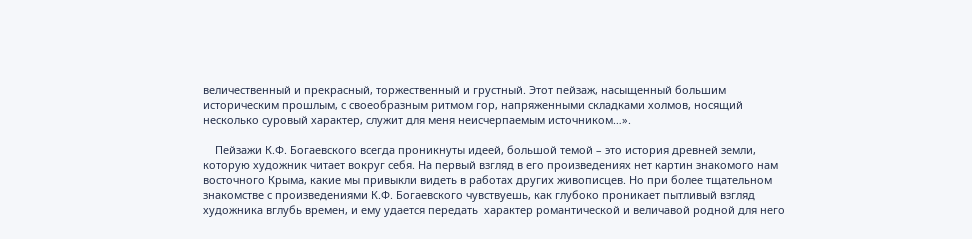величественный и прекрасный, торжественный и грустный. Этот пейзаж, насыщенный большим историческим прошлым, с своеобразным ритмом гор, напряженными складками холмов, носящий несколько суровый характер, служит для меня неисчерпаемым источником…».

    Пейзажи К.Ф. Богаевского всегда проникнуты идеей, большой темой – это история древней земли, которую художник читает вокруг себя. На первый взгляд в его произведениях нет картин знакомого нам восточного Крыма, какие мы привыкли видеть в работах других живописцев. Но при более тщательном знакомстве с произведениями К.Ф. Богаевского чувствуешь, как глубоко проникает пытливый взгляд художника вглубь времен, и ему удается передать  характер романтической и величавой родной для него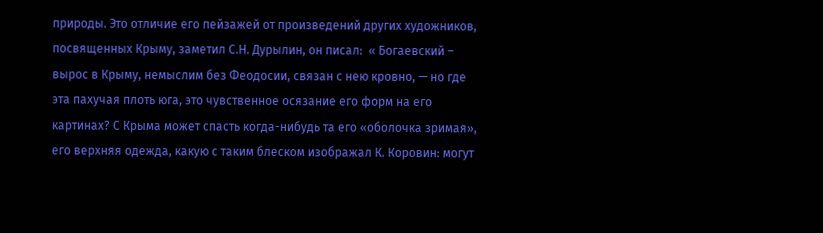природы. Это отличие его пейзажей от произведений других художников, посвященных Крыму, заметил С.Н. Дурылин, он писал:  « Богаевский – вырос в Крыму, немыслим без Феодосии, связан с нею кровно, — но где эта пахучая плоть юга, это чувственное осязание его форм на его картинах? С Крыма может спасть когда-нибудь та его «оболочка зримая», его верхняя одежда, какую с таким блеском изображал К. Коровин: могут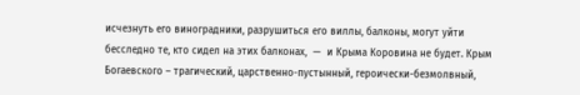исчезнуть его виноградники, разрушиться его виллы, балконы, могут уйти бесследно те, кто сидел на этих балконах,  —  и Крыма Коровина не будет. Крым Богаевского – трагический, царственно-пустынный, героически-безмолвный,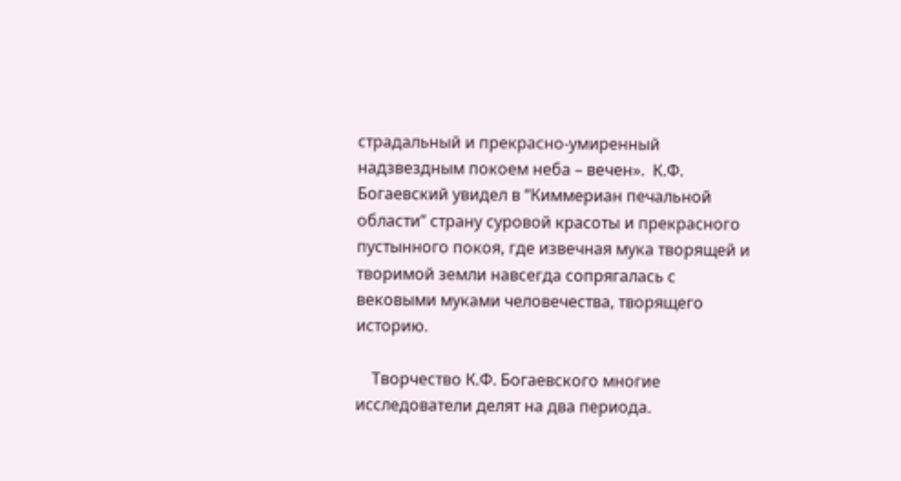страдальный и прекрасно-умиренный надзвездным покоем неба – вечен».  К.Ф. Богаевский увидел в “Киммериан печальной области” страну суровой красоты и прекрасного пустынного покоя, где извечная мука творящей и творимой земли навсегда сопрягалась с вековыми муками человечества, творящего историю.

    Творчество К.Ф. Богаевского многие исследователи делят на два периода.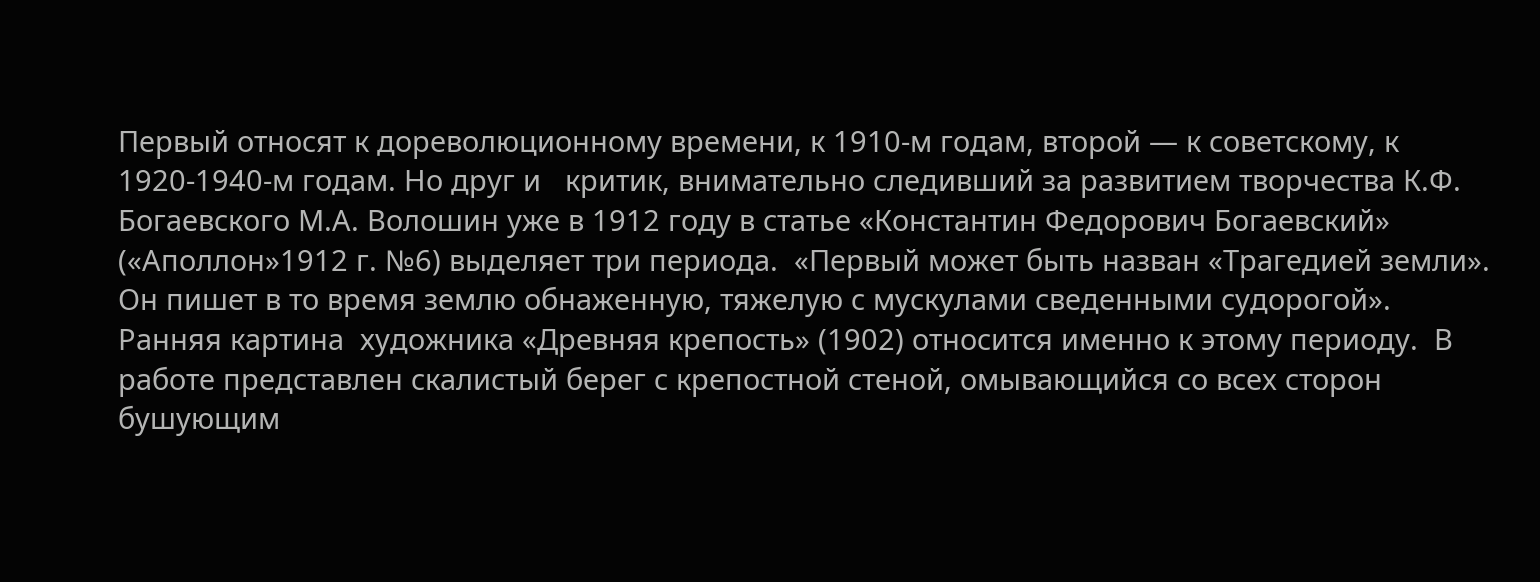Первый относят к дореволюционному времени, к 1910-м годам, второй — к советскому, к 1920-1940-м годам. Но друг и   критик, внимательно следивший за развитием творчества К.Ф. Богаевского М.А. Волошин уже в 1912 году в статье «Константин Федорович Богаевский» («Аполлон»1912 г. №6) выделяет три периода.  «Первый может быть назван «Трагедией земли». Он пишет в то время землю обнаженную, тяжелую с мускулами сведенными судорогой».  Ранняя картина  художника «Древняя крепость» (1902) относится именно к этому периоду.  В  работе представлен скалистый берег с крепостной стеной, омывающийся со всех сторон бушующим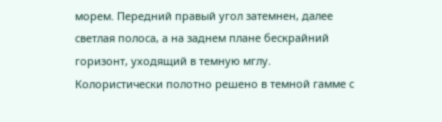морем. Передний правый угол затемнен, далее светлая полоса, а на заднем плане бескрайний горизонт, уходящий в темную мглу.   Колористически полотно решено в темной гамме с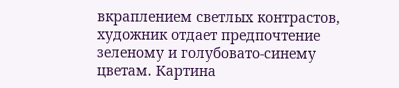вкраплением светлых контрастов, художник отдает предпочтение   зеленому и голубовато-синему цветам. Картина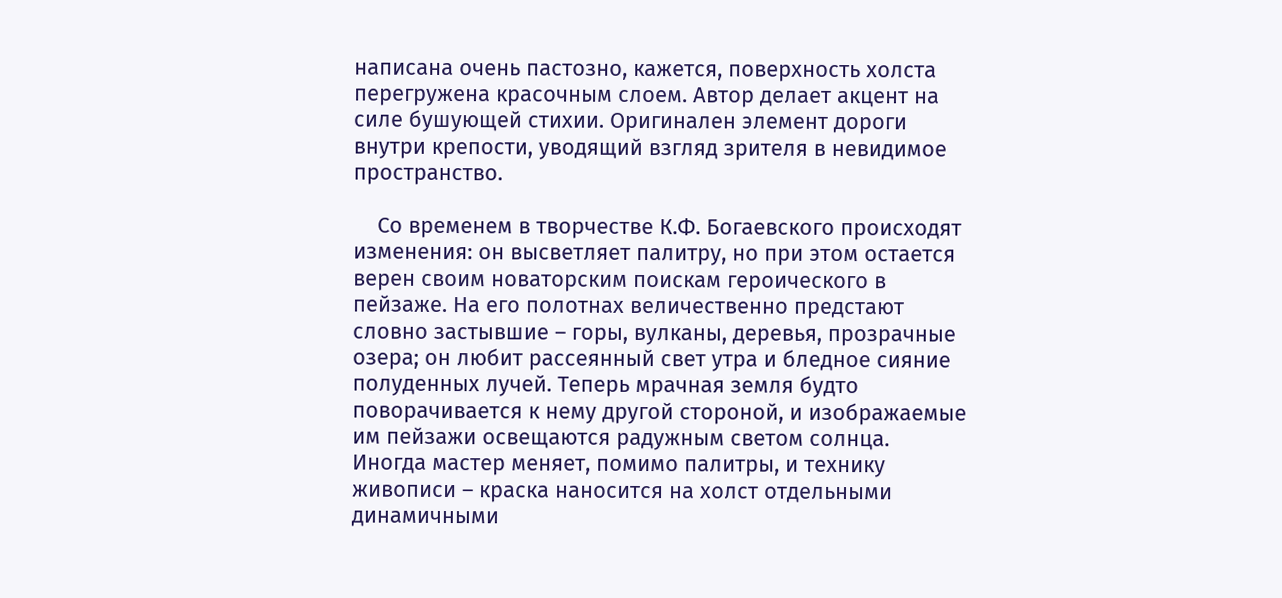написана очень пастозно, кажется, поверхность холста перегружена красочным слоем. Автор делает акцент на силе бушующей стихии. Оригинален элемент дороги внутри крепости, уводящий взгляд зрителя в невидимое пространство.

    Со временем в творчестве К.Ф. Богаевского происходят изменения: он высветляет палитру, но при этом остается верен своим новаторским поискам героического в пейзаже. На его полотнах величественно предстают словно застывшие – горы, вулканы, деревья, прозрачные озера; он любит рассеянный свет утра и бледное сияние полуденных лучей. Теперь мрачная земля будто поворачивается к нему другой стороной, и изображаемые им пейзажи освещаются радужным светом солнца. Иногда мастер меняет, помимо палитры, и технику живописи – краска наносится на холст отдельными динамичными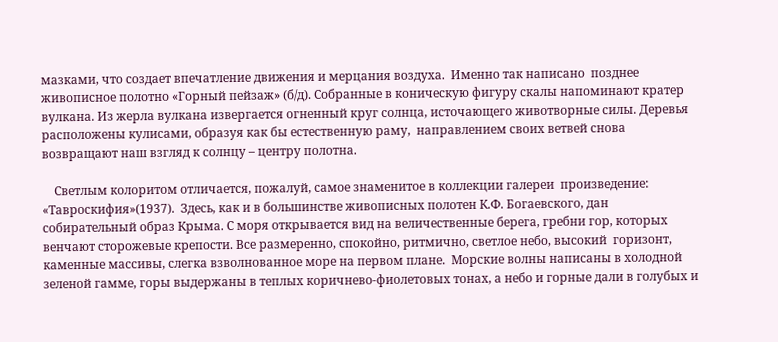мазками, что создает впечатление движения и мерцания воздуха.  Именно так написано  позднее живописное полотно «Горный пейзаж» (б/д). Собранные в коническую фигуру скалы напоминают кратер вулкана. Из жерла вулкана извергается огненный круг солнца, источающего животворные силы. Деревья расположены кулисами, образуя как бы естественную раму,  направлением своих ветвей снова возвращают наш взгляд к солнцу – центру полотна.

    Светлым колоритом отличается, пожалуй, самое знаменитое в коллекции галереи  произведение: «Тавроскифия»(1937).  Здесь, как и в большинстве живописных полотен К.Ф. Богаевского, дан собирательный образ Крыма. С моря открывается вид на величественные берега, гребни гор, которых венчают сторожевые крепости. Все размеренно, спокойно, ритмично, светлое небо, высокий  горизонт,   каменные массивы, слегка взволнованное море на первом плане.  Морские волны написаны в холодной зеленой гамме, горы выдержаны в теплых коричнево-фиолетовых тонах, а небо и горные дали в голубых и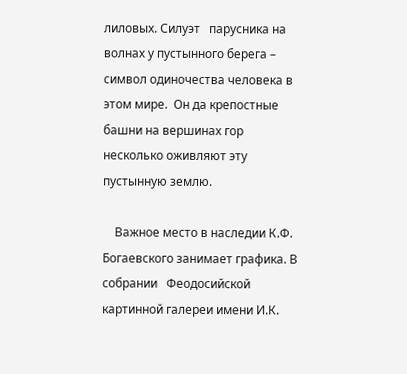лиловых. Силуэт   парусника на волнах у пустынного берега – символ одиночества человека в этом мире.  Он да крепостные башни на вершинах гор  несколько оживляют эту пустынную землю.

    Важное место в наследии К.Ф. Богаевского занимает графика. В собрании   Феодосийской картинной галереи имени И.К.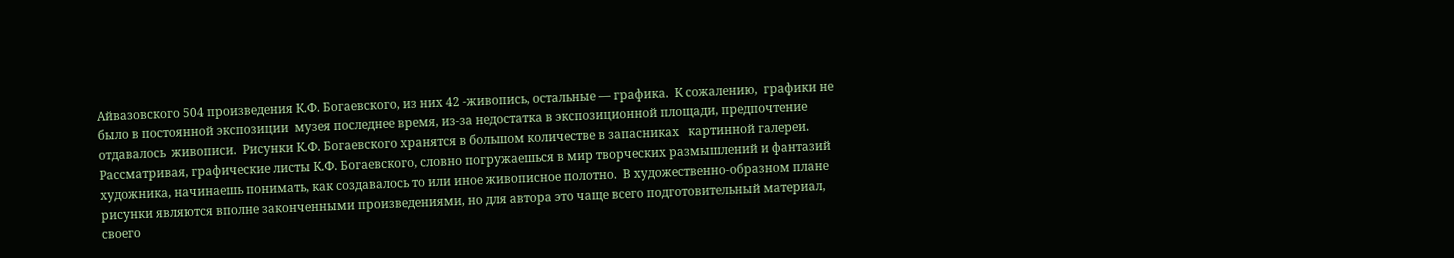Айвазовского 504 произведения К.Ф. Богаевского, из них 42 -живопись, остальные — графика.  К сожалению,  графики не было в постоянной экспозиции  музея последнее время, из-за недостатка в экспозиционной площади, предпочтение отдавалось  живописи.  Рисунки К.Ф. Богаевского хранятся в большом количестве в запасниках   картинной галереи. Рассматривая, графические листы К.Ф. Богаевского, словно погружаешься в мир творческих размышлений и фантазий художника, начинаешь понимать, как создавалось то или иное живописное полотно.  В художественно-образном плане рисунки являются вполне законченными произведениями, но для автора это чаще всего подготовительный материал, своего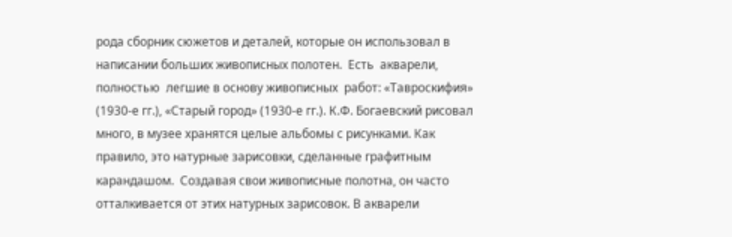рода сборник сюжетов и деталей, которые он использовал в написании больших живописных полотен.  Есть  акварели,  полностью  легшие в основу живописных  работ: «Тавроскифия» (1930-е гг.), «Старый город» (1930-е гг.). К.Ф. Богаевский рисовал много, в музее хранятся целые альбомы с рисунками. Как правило, это натурные зарисовки, сделанные графитным карандашом.  Создавая свои живописные полотна, он часто отталкивается от этих натурных зарисовок. В акварели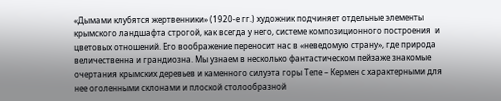«Дымами клубятся жертвенники» (1920-е гг.) художник подчиняет отдельные элементы крымского ландшафта строгой, как всегда у него, системе композиционного построения  и цветовых отношений. Его воображение переносит нас в «неведомую страну», где природа величественна и грандиозна. Мы узнаем в несколько фантастическом пейзаже знакомые очертания крымских деревьев и каменного силуэта горы Тепе – Кермен с характерными для нее оголенными склонами и плоской столообразной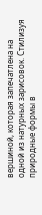вершиной, которая запечатлена на одной из натурных зарисовок. Стилизуя  природные формы в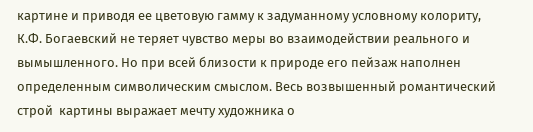картине и приводя ее цветовую гамму к задуманному условному колориту, К.Ф. Богаевский не теряет чувство меры во взаимодействии реального и  вымышленного. Но при всей близости к природе его пейзаж наполнен определенным символическим смыслом. Весь возвышенный романтический строй  картины выражает мечту художника о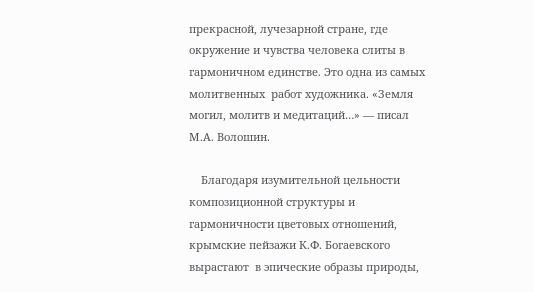прекрасной, лучезарной стране, где окружение и чувства человека слиты в гармоничном единстве. Это одна из самых молитвенных  работ художника. «Земля могил, молитв и медитаций…» — писал   М.А. Волошин.

    Благодаря изумительной цельности композиционной структуры и гармоничности цветовых отношений, крымские пейзажи К.Ф. Богаевского вырастают  в эпические образы природы,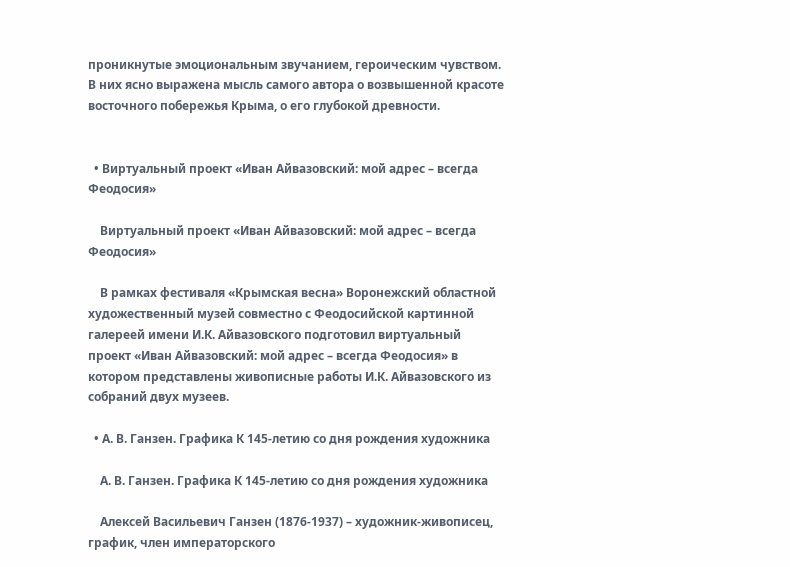проникнутые эмоциональным звучанием, героическим чувством. В них ясно выражена мысль самого автора о возвышенной красоте восточного побережья Крыма, о его глубокой древности.


  • Виртуальный проект «Иван Айвазовский: мой адрес – всегда Феодосия»

    Виртуальный проект «Иван Айвазовский: мой адрес – всегда Феодосия»

    В рамках фестиваля «Крымская весна» Воронежский областной художественный музей совместно с Феодосийской картинной галереей имени И.К. Айвазовского подготовил виртуальный проект «Иван Айвазовский: мой адрес – всегда Феодосия» в котором представлены живописные работы И.К. Айвазовского из собраний двух музеев.

  • А. В. Ганзен. Графика К 145-летию со дня рождения художника

    А. В. Ганзен. Графика К 145-летию со дня рождения художника

    Алексей Васильевич Ганзен (1876-1937) – художник-живописец, график, член императорского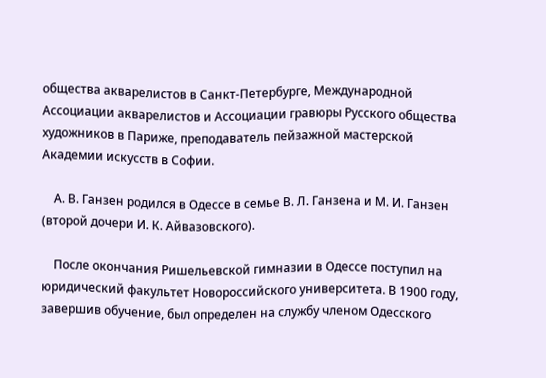общества акварелистов в Санкт-Петербурге, Международной Ассоциации акварелистов и Ассоциации гравюры Русского общества художников в Париже, преподаватель пейзажной мастерской Академии искусств в Софии.

    А. В. Ганзен родился в Одессе в семье В. Л. Ганзена и М. И. Ганзен (второй дочери И. К. Айвазовского).

    После окончания Ришельевской гимназии в Одессе поступил на юридический факультет Новороссийского университета. В 1900 году, завершив обучение, был определен на службу членом Одесского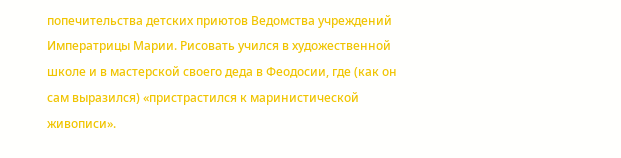попечительства детских приютов Ведомства учреждений Императрицы Марии. Рисовать учился в художественной школе и в мастерской своего деда в Феодосии, где (как он сам выразился) «пристрастился к маринистической живописи».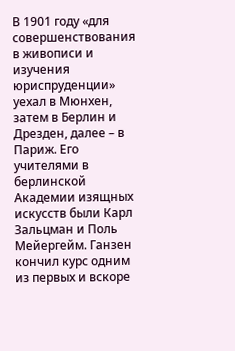В 1901 году «для совершенствования в живописи и изучения юриспруденции» уехал в Мюнхен, затем в Берлин и Дрезден, далее – в Париж. Его учителями в берлинской Академии изящных искусств были Карл Зальцман и Поль Мейергейм. Ганзен кончил курс одним из первых и вскоре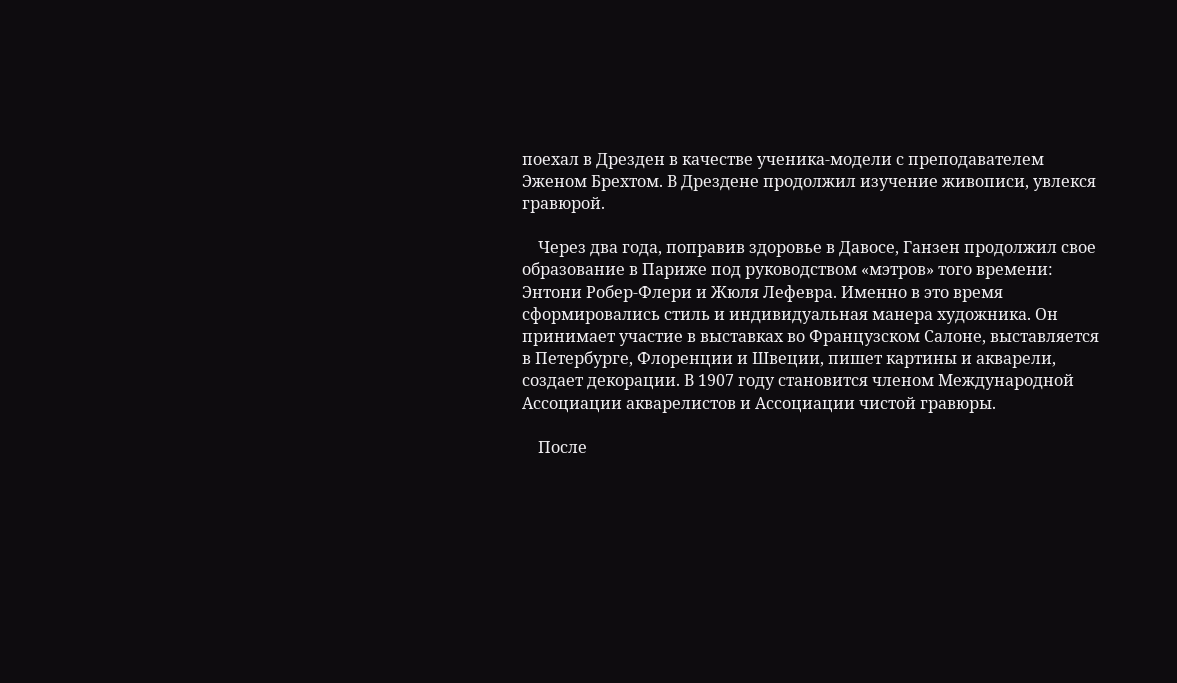поехал в Дрезден в качестве ученика-модели с преподавателем Эженом Брехтом. В Дрездене продолжил изучение живописи, увлекся гравюрой.

    Через два года, поправив здоровье в Давосе, Ганзен продолжил свое образование в Париже под руководством «мэтров» того времени: Энтони Робер-Флери и Жюля Лефевра. Именно в это время сформировались стиль и индивидуальная манера художника. Он принимает участие в выставках во Французском Салоне, выставляется в Петербурге, Флоренции и Швеции, пишет картины и акварели, создает декорации. В 1907 году становится членом Международной Ассоциации акварелистов и Ассоциации чистой гравюры.

    После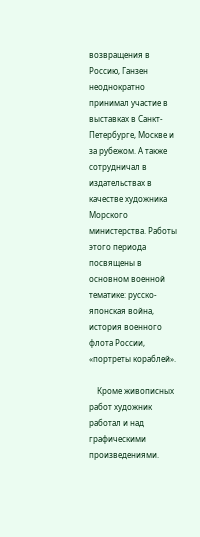возвращения в Россию, Ганзен неоднократно принимал участие в выставках в Санкт-Петербурге, Москве и за рубежом. А также сотрудничал в издательствах в качестве художника Морского министерства. Работы этого периода посвящены в основном военной тематике: русско-японская война, история военного флота России, «портреты кораблей».

    Кроме живописных работ художник работал и над графическими произведениями.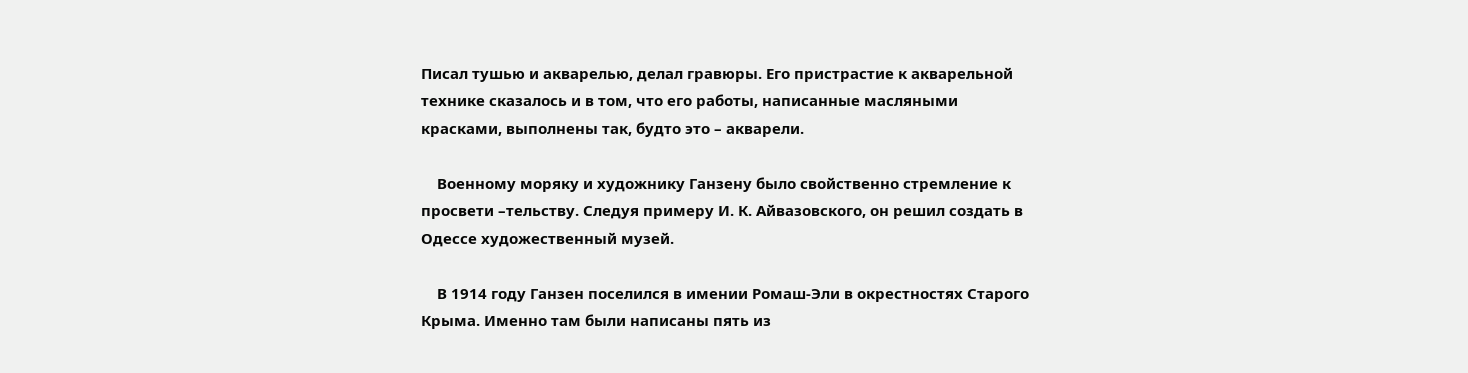Писал тушью и акварелью, делал гравюры. Его пристрастие к акварельной технике сказалось и в том, что его работы, написанные масляными красками, выполнены так, будто это – акварели.

    Военному моряку и художнику Ганзену было свойственно стремление к просвети –тельству. Следуя примеру И. К. Айвазовского, он решил создать в Одессе художественный музей.

    В 1914 году Ганзен поселился в имении Ромаш-Эли в окрестностях Старого Крыма. Именно там были написаны пять из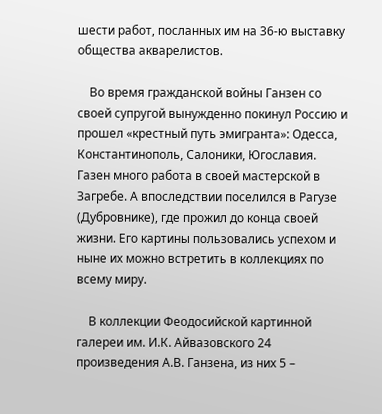шести работ, посланных им на 36-ю выставку общества акварелистов.

    Во время гражданской войны Ганзен со своей супругой вынужденно покинул Россию и прошел «крестный путь эмигранта»: Одесса, Константинополь, Салоники, Югославия. Газен много работа в своей мастерской в Загребе. А впоследствии поселился в Рагузе (Дубровнике), где прожил до конца своей жизни. Его картины пользовались успехом и ныне их можно встретить в коллекциях по всему миру.

    В коллекции Феодосийской картинной галереи им. И.К. Айвазовского 24 произведения А.В. Ганзена, из них 5 –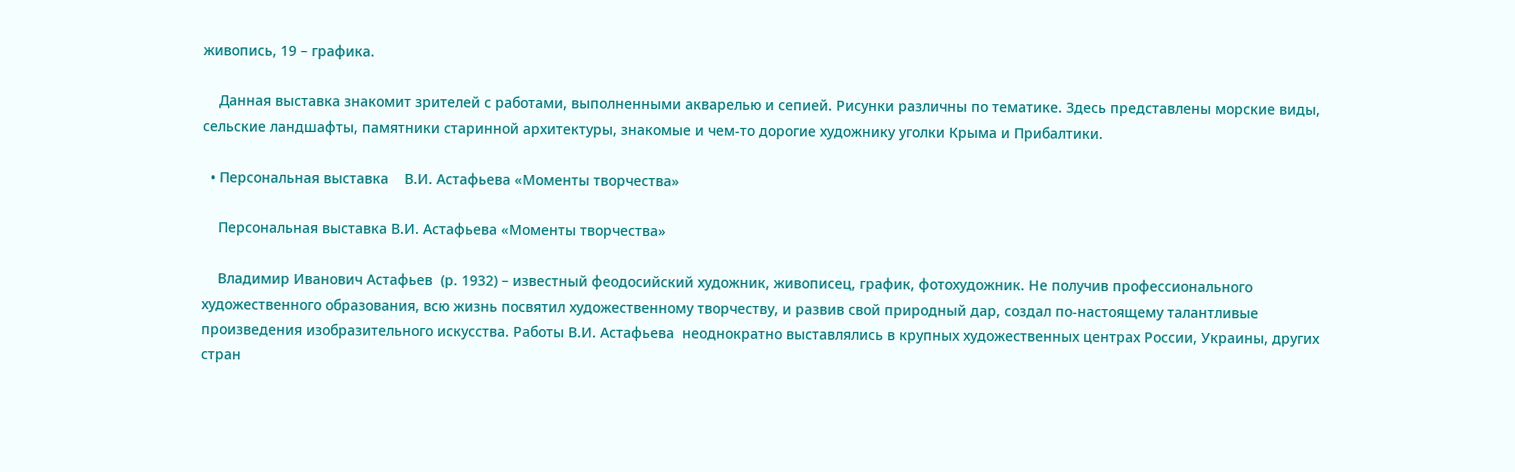живопись, 19 – графика.

    Данная выставка знакомит зрителей с работами, выполненными акварелью и сепией. Рисунки различны по тематике. Здесь представлены морские виды, сельские ландшафты, памятники старинной архитектуры, знакомые и чем-то дорогие художнику уголки Крыма и Прибалтики.

  • Персональная выставка    В.И. Астафьева «Моменты творчества»

    Персональная выставка В.И. Астафьева «Моменты творчества»

    Владимир Иванович Астафьев  (р. 1932) – известный феодосийский художник, живописец, график, фотохудожник. Не получив профессионального художественного образования, всю жизнь посвятил художественному творчеству, и развив свой природный дар, создал по-настоящему талантливые произведения изобразительного искусства. Работы В.И. Астафьева  неоднократно выставлялись в крупных художественных центрах России, Украины, других стран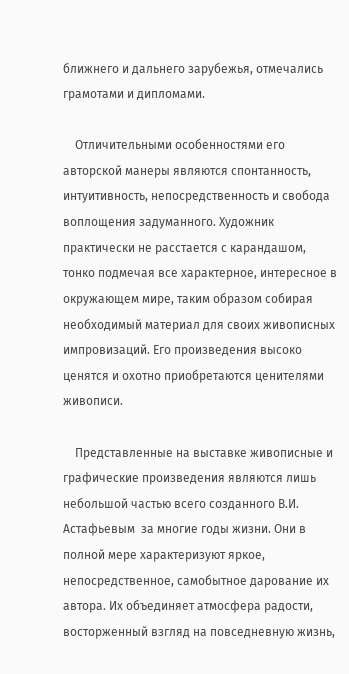ближнего и дальнего зарубежья, отмечались грамотами и дипломами.

    Отличительными особенностями его авторской манеры являются спонтанность, интуитивность, непосредственность и свобода воплощения задуманного. Художник практически не расстается с карандашом,  тонко подмечая все характерное, интересное в окружающем мире, таким образом собирая необходимый материал для своих живописных импровизаций. Его произведения высоко ценятся и охотно приобретаются ценителями  живописи.

    Представленные на выставке живописные и графические произведения являются лишь небольшой частью всего созданного В.И. Астафьевым  за многие годы жизни. Они в полной мере характеризуют яркое, непосредственное, самобытное дарование их автора. Их объединяет атмосфера радости, восторженный взгляд на повседневную жизнь,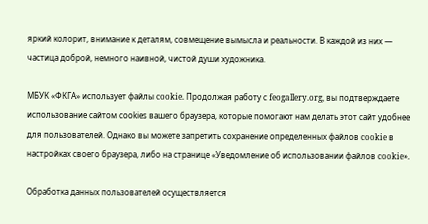яркий колорит, внимание к деталям, совмещение вымысла и реальности. В каждой из них — частица доброй, немного наивной, чистой души художника.

МБУК «ФКГА» использует файлы cookie. Продолжая работу с feogallery.org, вы подтверждаете использование сайтом сооkiеѕ вашего браузера, которые помогают нам делать этот сайт удобнее для пользователей. Однако вы можете запретить сохранение определенных файлов cookie в настройках своего браузера, либо на странице «Уведомление об использовании файлов cookie».

Обработка данных пользователей осуществляется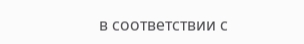в соответствии с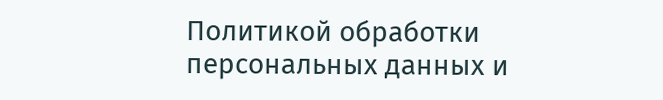Политикой обработки персональных данных и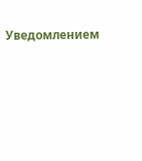Уведомлением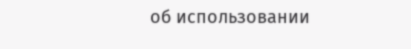об использовании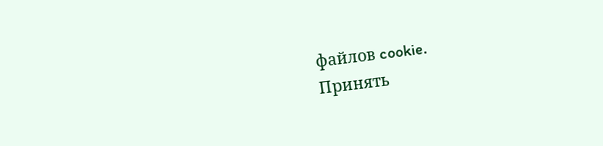файлов cookie.
Принять